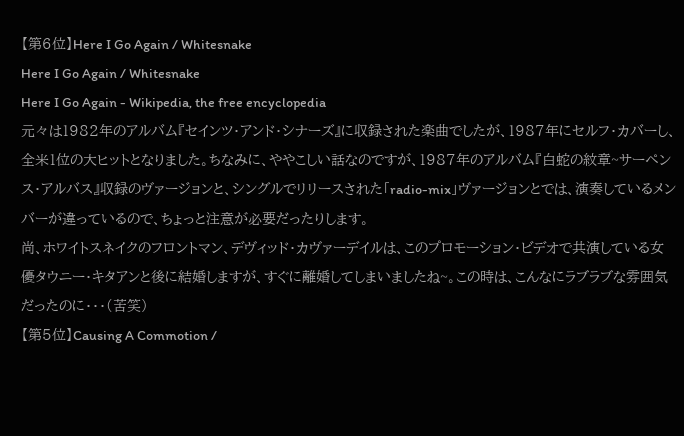【第6位】Here I Go Again / Whitesnake
Here I Go Again / Whitesnake
Here I Go Again - Wikipedia, the free encyclopedia
元々は1982年のアルバム『セインツ・アンド・シナーズ』に収録された楽曲でしたが、1987年にセルフ・カバーし、全米1位の大ヒットとなりました。ちなみに、ややこしい話なのですが、1987年のアルバム『白蛇の紋章~サーペンス・アルバス』収録のヴァージョンと、シングルでリリースされた「radio-mix」ヴァージョンとでは、演奏しているメンバーが違っているので、ちょっと注意が必要だったりします。
尚、ホワイトスネイクのフロントマン、デヴィッド・カヴァーデイルは、このプロモーション・ビデオで共演している女優タウニー・キタアンと後に結婚しますが、すぐに離婚してしまいましたね~。この時は、こんなにラブラブな雰囲気だったのに・・・(苦笑)
【第5位】Causing A Commotion /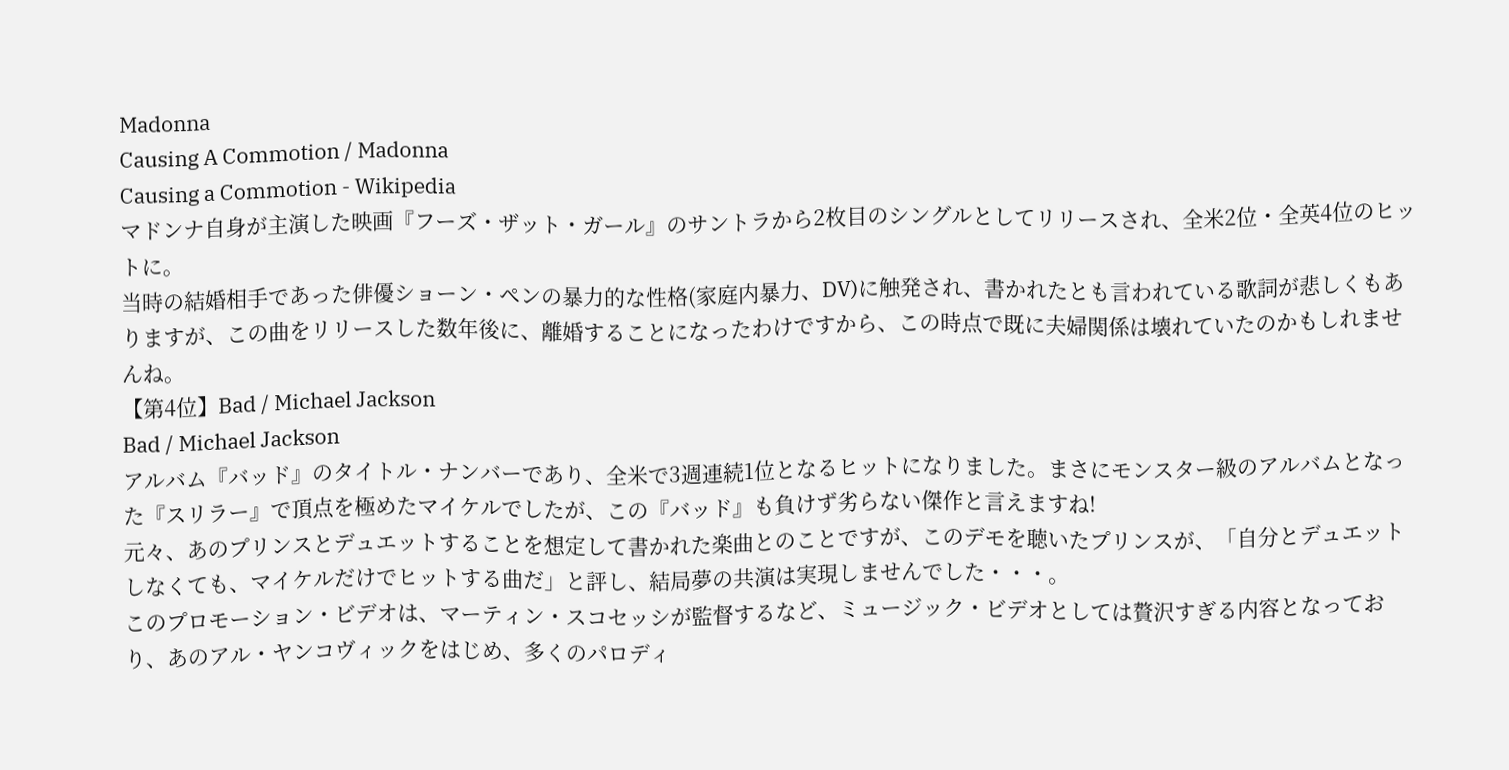Madonna
Causing A Commotion / Madonna
Causing a Commotion - Wikipedia
マドンナ自身が主演した映画『フーズ・ザット・ガール』のサントラから2枚目のシングルとしてリリースされ、全米2位・全英4位のヒットに。
当時の結婚相手であった俳優ショーン・ペンの暴力的な性格(家庭内暴力、DV)に触発され、書かれたとも言われている歌詞が悲しくもありますが、この曲をリリースした数年後に、離婚することになったわけですから、この時点で既に夫婦関係は壊れていたのかもしれませんね。
【第4位】Bad / Michael Jackson
Bad / Michael Jackson
アルバム『バッド』のタイトル・ナンバーであり、全米で3週連続1位となるヒットになりました。まさにモンスター級のアルバムとなった『スリラー』で頂点を極めたマイケルでしたが、この『バッド』も負けず劣らない傑作と言えますね!
元々、あのプリンスとデュエットすることを想定して書かれた楽曲とのことですが、このデモを聴いたプリンスが、「自分とデュエットしなくても、マイケルだけでヒットする曲だ」と評し、結局夢の共演は実現しませんでした・・・。
このプロモーション・ビデオは、マーティン・スコセッシが監督するなど、ミュージック・ビデオとしては贅沢すぎる内容となっており、あのアル・ヤンコヴィックをはじめ、多くのパロディ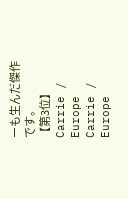ーも生んだ傑作です。
【第3位】Carrie / Europe
Carrie / Europe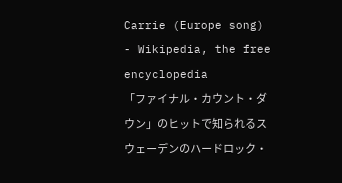Carrie (Europe song) - Wikipedia, the free encyclopedia
「ファイナル・カウント・ダウン」のヒットで知られるスウェーデンのハードロック・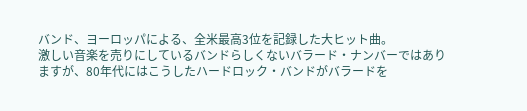バンド、ヨーロッパによる、全米最高3位を記録した大ヒット曲。
激しい音楽を売りにしているバンドらしくないバラード・ナンバーではありますが、80年代にはこうしたハードロック・バンドがバラードを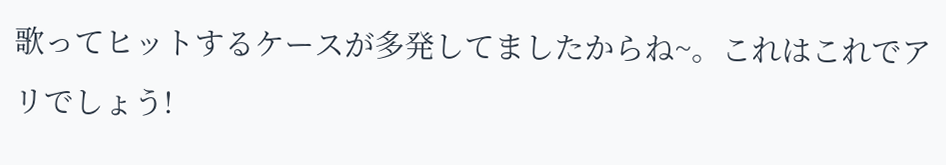歌ってヒットするケースが多発してましたからね~。これはこれでアリでしょう!